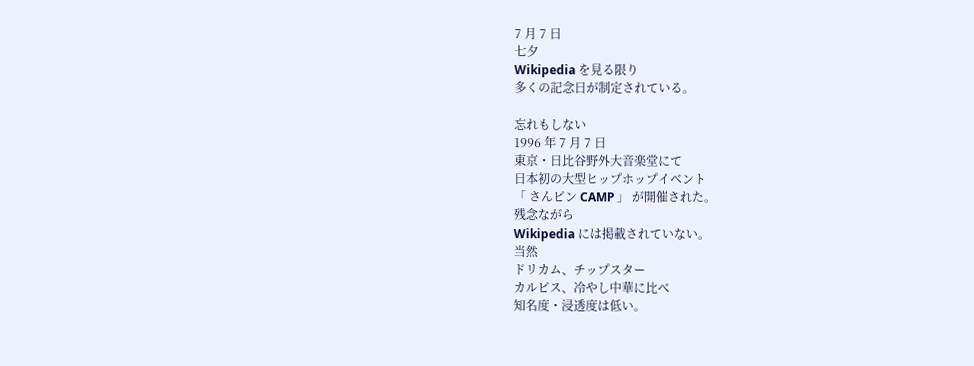7 月 7 日
七夕
Wikipedia を見る限り
多くの記念日が制定されている。

忘れもしない
1996 年 7 月 7 日
東京・日比谷野外大音楽堂にて
日本初の大型ヒップホップイベント
「 さんピン CAMP 」 が開催された。
残念ながら
Wikipedia には掲載されていない。
当然
ドリカム、チップスター
カルピス、冷やし中華に比べ
知名度・浸透度は低い。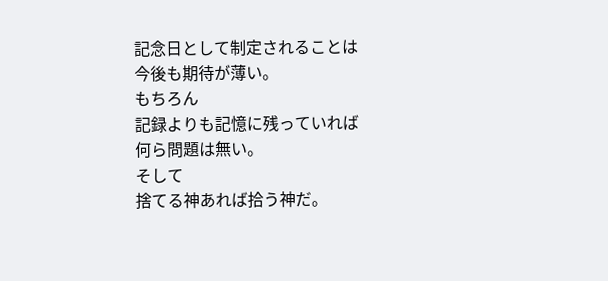記念日として制定されることは
今後も期待が薄い。
もちろん
記録よりも記憶に残っていれば
何ら問題は無い。
そして
捨てる神あれば拾う神だ。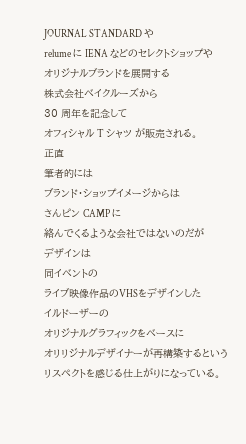JOURNAL STANDARD や
relume に IENA などのセレクトショップや
オリジナルブランドを展開する
株式会社ベイクルーズから
30 周年を記念して
オフィシャル T シャツ が販売される。
正直
筆者的には
ブランド・ショップイメージからは
さんピン CAMP に
絡んでくるような会社ではないのだが
デザインは
同イベントの
ライブ映像作品のVHSをデザインした
イルドーザーの
オリジナルグラフィックをベースに
オリリジナルデザイナーが再構築するという
リスペクトを感じる仕上がりになっている。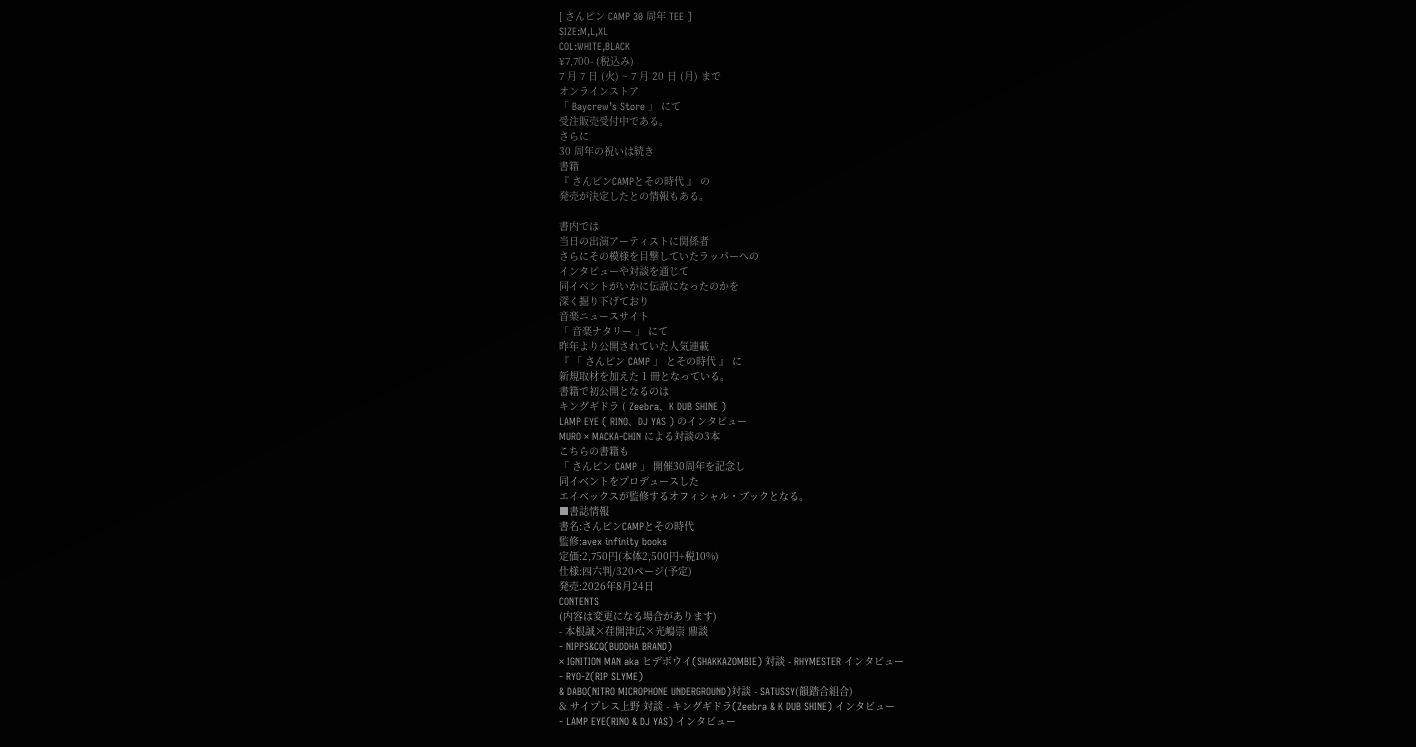[ さんピン CAMP 30 周年 TEE ]
SIZE:M,L,XL
COL:WHITE,BLACK
¥7,700- (税込み)
7 月 7 日 (火) ~ 7 月 20 日 (月) まで
オンラインストア
「 Baycrew’s Store 」 にて
受注販売受付中である。
さらに
30 周年の祝いは続き
書籍
『 さんピンCAMPとその時代 』 の
発売が決定したとの情報もある。

書内では
当日の出演アーティストに関係者
さらにその模様を目撃していたラッパーへの
インタビューや対談を通じて
同イベントがいかに伝説になったのかを
深く掘り下げており
音楽ニュースサイト
「 音楽ナタリー 」 にて
昨年より公開されていた人気連載
『 「 さんピン CAMP 」 とその時代 』 に
新規取材を加えた 1 冊となっている。
書籍で初公開となるのは
キングギドラ ( Zeebra、K DUB SHINE )
LAMP EYE ( RINO、DJ YAS ) のインタビュー
MURO × MACKA-CHIN による対談の3本
こちらの書籍も
「 さんピン CAMP 」 開催30周年を記念し
同イベントをプロデュースした
エイベックスが監修するオフィシャル・ブックとなる。
■書誌情報
書名:さんピンCAMPとその時代
監修:avex infinity books
定価:2,750円(本体2,500円+税10%)
仕様:四六判/320ページ(予定)
発売:2026年8月24日
CONTENTS
(内容は変更になる場合があります)
- 本根誠×荏開津広×光嶋崇 鼎談
- NIPPS&CQ(BUDDHA BRAND)
× IGNITION MAN aka ヒデボウイ(SHAKKAZOMBIE) 対談 - RHYMESTER インタビュー
- RYO-Z(RIP SLYME)
& DABO(NITRO MICROPHONE UNDERGROUND)対談 - SATUSSY(韻踏合組合)
& サイプレス上野 対談 - キングギドラ(Zeebra & K DUB SHINE) インタビュー
- LAMP EYE(RINO & DJ YAS) インタビュー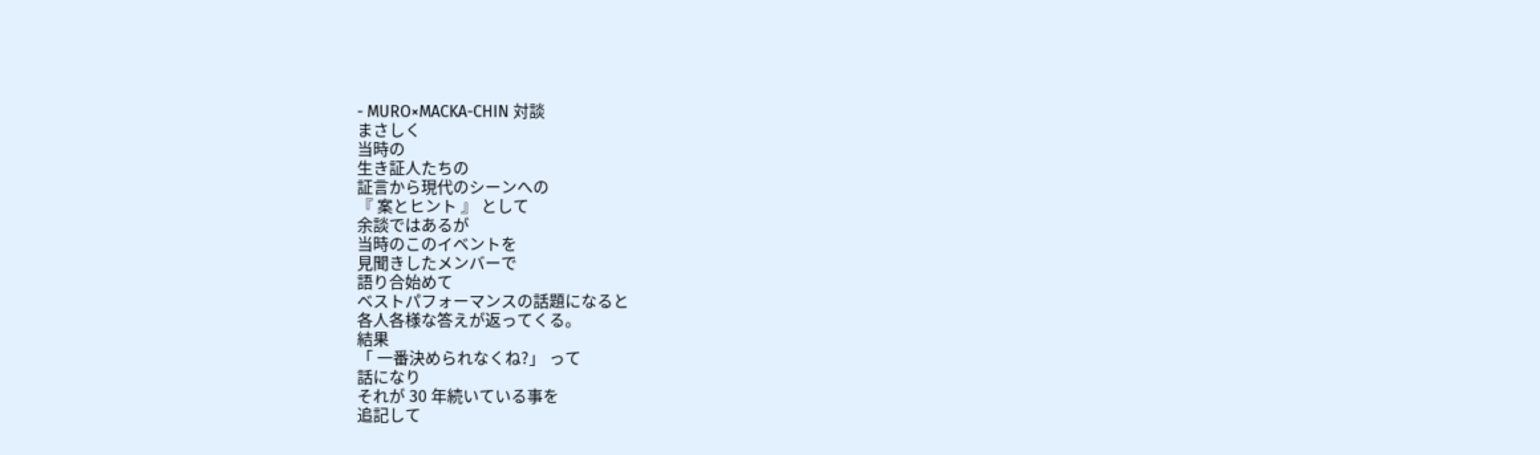- MURO×MACKA-CHIN 対談
まさしく
当時の
生き証人たちの
証言から現代のシーンへの
『 案とヒント 』 として
余談ではあるが
当時のこのイベントを
見聞きしたメンバーで
語り合始めて
ベストパフォーマンスの話題になると
各人各様な答えが返ってくる。
結果
「 一番決められなくね?」 って
話になり
それが 30 年続いている事を
追記して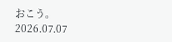おこう。
2026.07.07